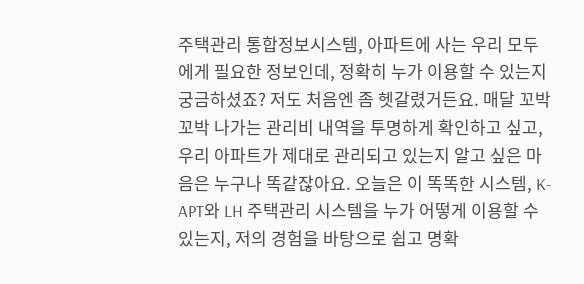주택관리 통합정보시스템, 아파트에 사는 우리 모두에게 필요한 정보인데, 정확히 누가 이용할 수 있는지 궁금하셨죠? 저도 처음엔 좀 헷갈렸거든요. 매달 꼬박꼬박 나가는 관리비 내역을 투명하게 확인하고 싶고, 우리 아파트가 제대로 관리되고 있는지 알고 싶은 마음은 누구나 똑같잖아요. 오늘은 이 똑똑한 시스템, K-APT와 LH 주택관리 시스템을 누가 어떻게 이용할 수 있는지, 저의 경험을 바탕으로 쉽고 명확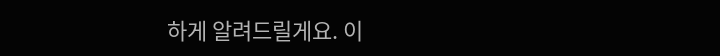하게 알려드릴게요. 이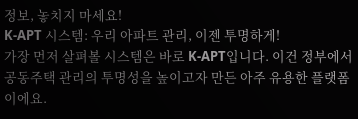정보, 놓치지 마세요!
K-APT 시스템: 우리 아파트 관리, 이젠 투명하게!
가장 먼저 살펴볼 시스템은 바로 K-APT입니다. 이건 정부에서 공동주택 관리의 투명성을 높이고자 만든 아주 유용한 플랫폼이에요.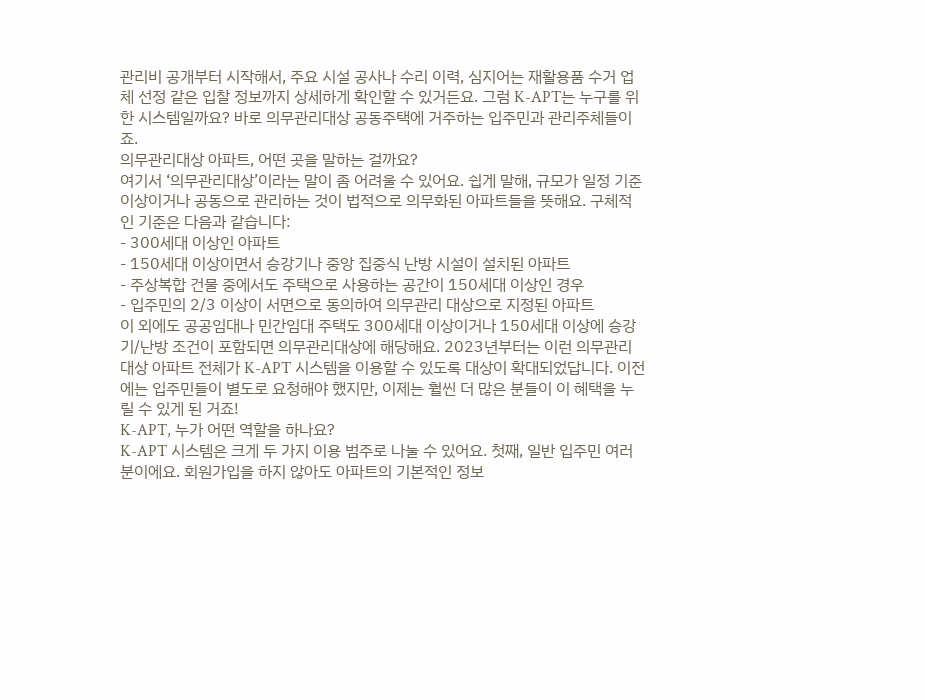관리비 공개부터 시작해서, 주요 시설 공사나 수리 이력, 심지어는 재활용품 수거 업체 선정 같은 입찰 정보까지 상세하게 확인할 수 있거든요. 그럼 K-APT는 누구를 위한 시스템일까요? 바로 의무관리대상 공동주택에 거주하는 입주민과 관리주체들이죠.
의무관리대상 아파트, 어떤 곳을 말하는 걸까요?
여기서 ‘의무관리대상’이라는 말이 좀 어려울 수 있어요. 쉽게 말해, 규모가 일정 기준 이상이거나 공동으로 관리하는 것이 법적으로 의무화된 아파트들을 뜻해요. 구체적인 기준은 다음과 같습니다:
- 300세대 이상인 아파트
- 150세대 이상이면서 승강기나 중앙 집중식 난방 시설이 설치된 아파트
- 주상복합 건물 중에서도 주택으로 사용하는 공간이 150세대 이상인 경우
- 입주민의 2/3 이상이 서면으로 동의하여 의무관리 대상으로 지정된 아파트
이 외에도 공공임대나 민간임대 주택도 300세대 이상이거나 150세대 이상에 승강기/난방 조건이 포함되면 의무관리대상에 해당해요. 2023년부터는 이런 의무관리대상 아파트 전체가 K-APT 시스템을 이용할 수 있도록 대상이 확대되었답니다. 이전에는 입주민들이 별도로 요청해야 했지만, 이제는 훨씬 더 많은 분들이 이 혜택을 누릴 수 있게 된 거죠!
K-APT, 누가 어떤 역할을 하나요?
K-APT 시스템은 크게 두 가지 이용 범주로 나눌 수 있어요. 첫째, 일반 입주민 여러분이에요. 회원가입을 하지 않아도 아파트의 기본적인 정보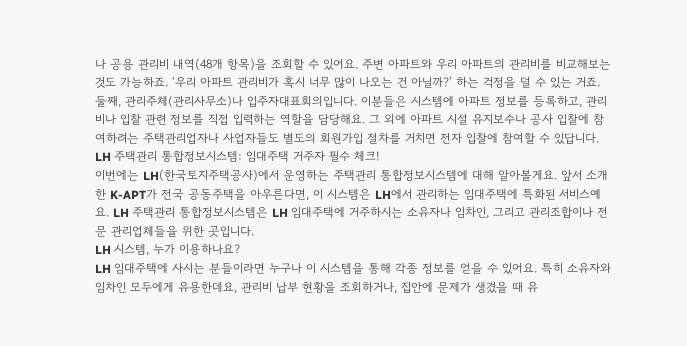나 공용 관리비 내역(48개 항목)을 조회할 수 있어요. 주변 아파트와 우리 아파트의 관리비를 비교해보는 것도 가능하죠. ‘우리 아파트 관리비가 혹시 너무 많이 나오는 건 아닐까?’ 하는 걱정을 덜 수 있는 거죠. 둘째, 관리주체(관리사무소)나 입주자대표회의입니다. 이분들은 시스템에 아파트 정보를 등록하고, 관리비나 입찰 관련 정보를 직접 입력하는 역할을 담당해요. 그 외에 아파트 시설 유지보수나 공사 입찰에 참여하려는 주택관리업자나 사업자들도 별도의 회원가입 절차를 거치면 전자 입찰에 참여할 수 있답니다.
LH 주택관리 통합정보시스템: 임대주택 거주자 필수 체크!
이번에는 LH(한국토지주택공사)에서 운영하는 주택관리 통합정보시스템에 대해 알아볼게요. 앞서 소개한 K-APT가 전국 공동주택을 아우른다면, 이 시스템은 LH에서 관리하는 임대주택에 특화된 서비스예요. LH 주택관리 통합정보시스템은 LH 임대주택에 거주하시는 소유자나 임차인, 그리고 관리조합이나 전문 관리업체들을 위한 곳입니다.
LH 시스템, 누가 이용하나요?
LH 임대주택에 사시는 분들이라면 누구나 이 시스템을 통해 각종 정보를 얻을 수 있어요. 특히 소유자와 임차인 모두에게 유용한데요, 관리비 납부 현황을 조회하거나, 집안에 문제가 생겼을 때 유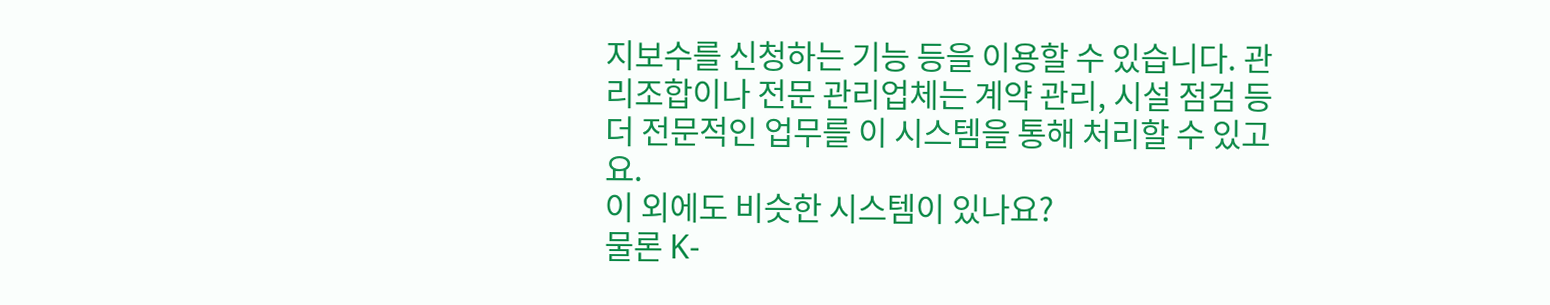지보수를 신청하는 기능 등을 이용할 수 있습니다. 관리조합이나 전문 관리업체는 계약 관리, 시설 점검 등 더 전문적인 업무를 이 시스템을 통해 처리할 수 있고요.
이 외에도 비슷한 시스템이 있나요?
물론 K-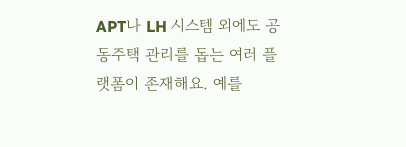APT나 LH 시스템 외에도 공동주택 관리를 돕는 여러 플랫폼이 존재해요. 예를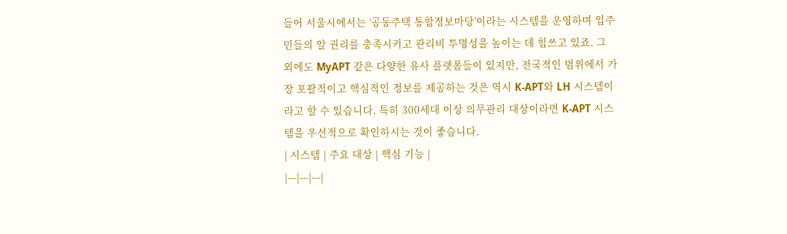들어 서울시에서는 ‘공동주택 통합정보마당’이라는 시스템을 운영하며 입주민들의 알 권리를 충족시키고 관리비 투명성을 높이는 데 힘쓰고 있죠. 그 외에도 MyAPT 같은 다양한 유사 플랫폼들이 있지만, 전국적인 범위에서 가장 포괄적이고 핵심적인 정보를 제공하는 것은 역시 K-APT와 LH 시스템이라고 할 수 있습니다. 특히 300세대 이상 의무관리 대상이라면 K-APT 시스템을 우선적으로 확인하시는 것이 좋습니다.
| 시스템 | 주요 대상 | 핵심 기능 |
|---|---|---|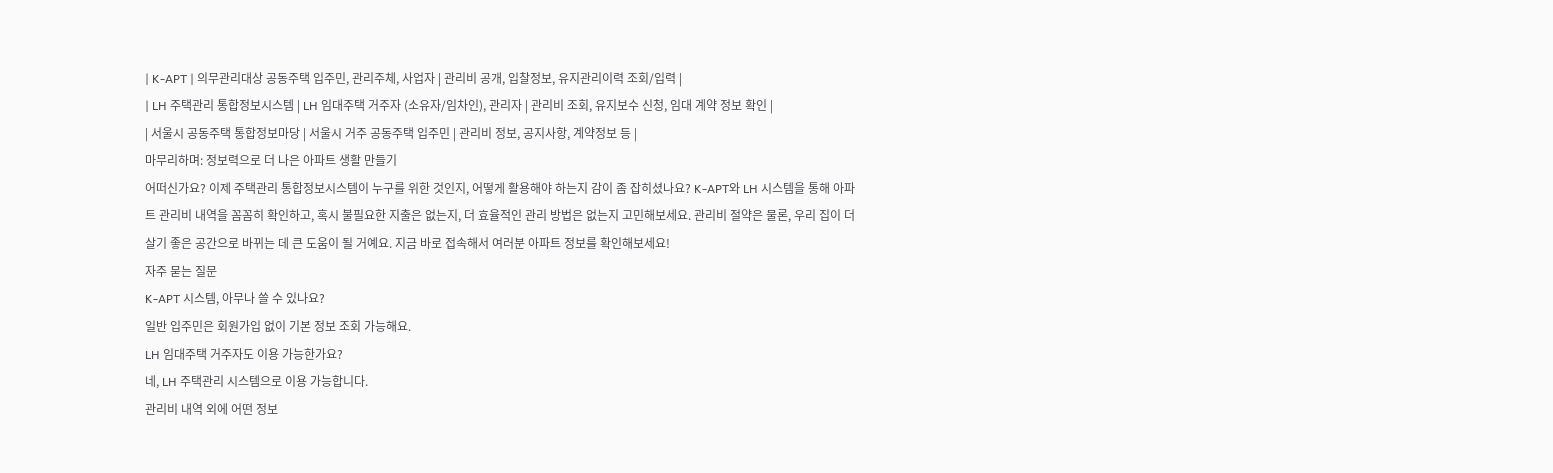| K-APT | 의무관리대상 공동주택 입주민, 관리주체, 사업자 | 관리비 공개, 입찰정보, 유지관리이력 조회/입력 |
| LH 주택관리 통합정보시스템 | LH 임대주택 거주자 (소유자/임차인), 관리자 | 관리비 조회, 유지보수 신청, 임대 계약 정보 확인 |
| 서울시 공동주택 통합정보마당 | 서울시 거주 공동주택 입주민 | 관리비 정보, 공지사항, 계약정보 등 |
마무리하며: 정보력으로 더 나은 아파트 생활 만들기
어떠신가요? 이제 주택관리 통합정보시스템이 누구를 위한 것인지, 어떻게 활용해야 하는지 감이 좀 잡히셨나요? K-APT와 LH 시스템을 통해 아파트 관리비 내역을 꼼꼼히 확인하고, 혹시 불필요한 지출은 없는지, 더 효율적인 관리 방법은 없는지 고민해보세요. 관리비 절약은 물론, 우리 집이 더 살기 좋은 공간으로 바뀌는 데 큰 도움이 될 거예요. 지금 바로 접속해서 여러분 아파트 정보를 확인해보세요!
자주 묻는 질문
K-APT 시스템, 아무나 쓸 수 있나요?
일반 입주민은 회원가입 없이 기본 정보 조회 가능해요.
LH 임대주택 거주자도 이용 가능한가요?
네, LH 주택관리 시스템으로 이용 가능합니다.
관리비 내역 외에 어떤 정보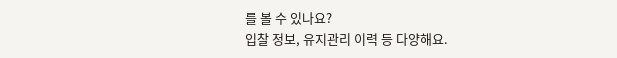를 볼 수 있나요?
입찰 정보, 유지관리 이력 등 다양해요.